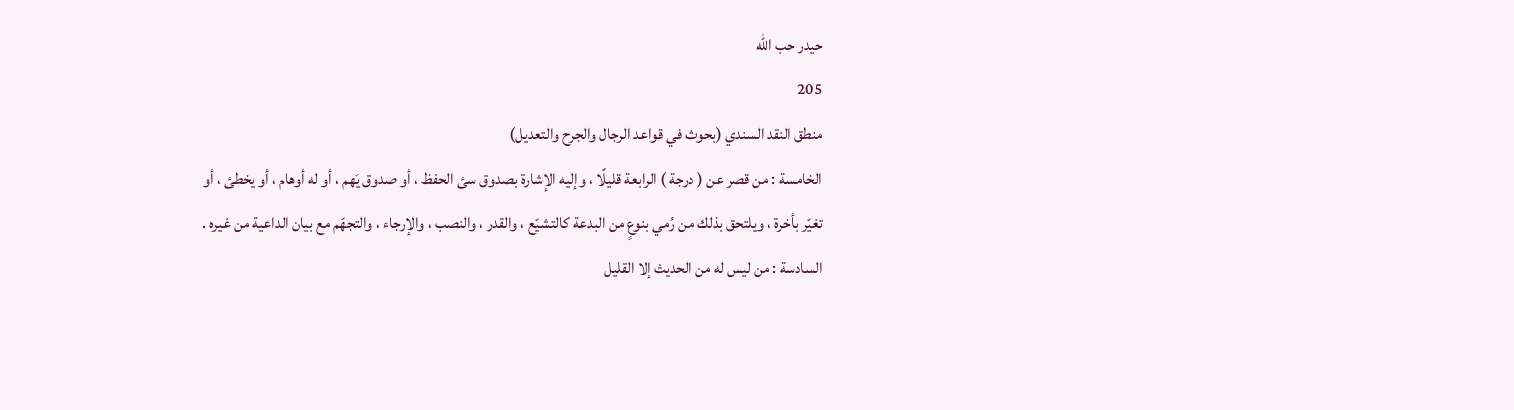حيدر حب الله
205
منطق النقد السندي (بحوث في قواعد الرجال والجرح والتعديل)
الخامسة : من قصر عن ( درجة ) الرابعة قليلًا ، وإليه الإشارة بصدوق سئ الحفظ ، أو صدوق يَهم ، أو له أوهام ، أو يخطئ ، أو تغيّر بأخرة ، ويلتحق بذلك من رُمي بنوعٍ من البدعة كالتشيّع ، والقدر ، والنصب ، والإرجاء ، والتجهّم مع بيان الداعية من غيره . السادسة : من ليس له من الحديث إلا القليل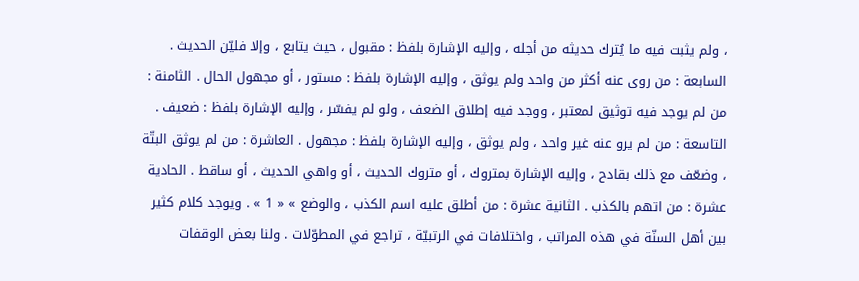، ولم يثبت فيه ما يُترك حديثه من أجله ، وإليه الإشارة بلفظ : مقبول ، حيث يتابع ، وإلا فليّن الحديث . السابعة : من روى عنه أكثر من واحد ولم يوثق ، وإليه الإشارة بلفظ : مستور ، أو مجهول الحال . الثامنة : من لم يوجد فيه توثيق لمعتبر ، ووجد فيه إطلاق الضعف ، ولو لم يفسّر ، وإليه الإشارة بلفظ : ضعيف . التاسعة : من لم يرو عنه غير واحد ، ولم يوثق ، وإليه الإشارة بلفظ : مجهول . العاشرة : من لم يوثق البتّة ، وضعّف مع ذلك بقادح ، وإليه الإشارة بمتروك ، أو متروك الحديث ، أو واهي الحديث ، أو ساقط . الحادية عشرة : من اتهم بالكذب . الثانية عشرة : من أطلق عليه اسم الكذب ، والوضع » « 1 » . ويوجد كلام كثير بين أهل السنّة في هذه المراتب ، واختلافات في الرتبيّة ، تراجع في المطوّلات . ولنا بعض الوقفات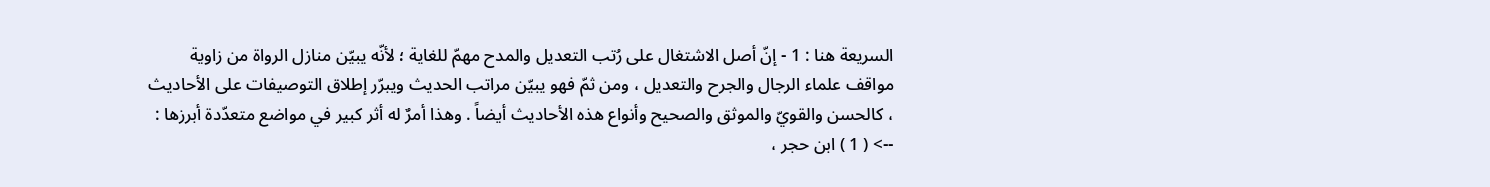السريعة هنا : 1 - إنّ أصل الاشتغال على رُتب التعديل والمدح مهمّ للغاية ؛ لأنّه يبيّن منازل الرواة من زاوية مواقف علماء الرجال والجرح والتعديل ، ومن ثمّ فهو يبيّن مراتب الحديث ويبرّر إطلاق التوصيفات على الأحاديث ، كالحسن والقويّ والموثق والصحيح وأنواع هذه الأحاديث أيضاً . وهذا أمرٌ له أثر كبير في مواضع متعدّدة أبرزها :
--> ( 1 ) ابن حجر ،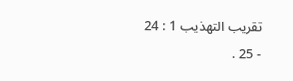تقريب التهذيب 1 : 24 - 25 .